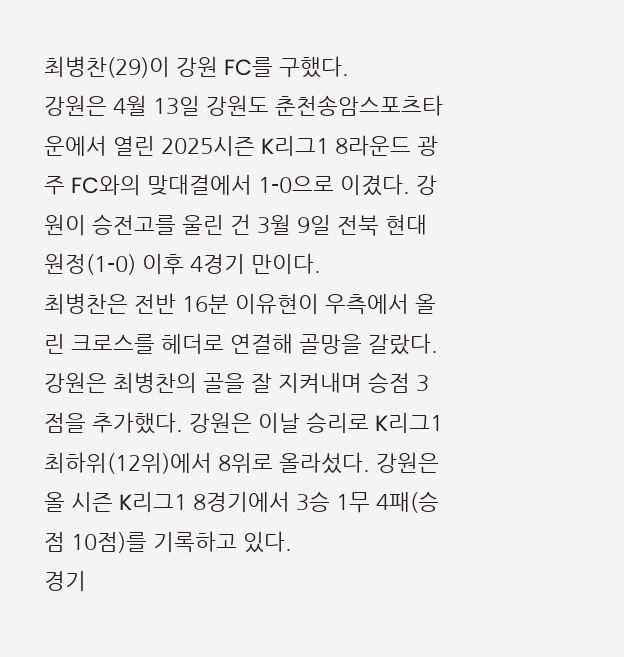최병찬(29)이 강원 FC를 구했다.
강원은 4월 13일 강원도 춘천송암스포츠타운에서 열린 2025시즌 K리그1 8라운드 광주 FC와의 맞대결에서 1-0으로 이겼다. 강원이 승전고를 울린 건 3월 9일 전북 현대 원정(1-0) 이후 4경기 만이다.
최병찬은 전반 16분 이유현이 우측에서 올린 크로스를 헤더로 연결해 골망을 갈랐다. 강원은 최병찬의 골을 잘 지켜내며 승점 3점을 추가했다. 강원은 이날 승리로 K리그1 최하위(12위)에서 8위로 올라섰다. 강원은 올 시즌 K리그1 8경기에서 3승 1무 4패(승점 10점)를 기록하고 있다.
경기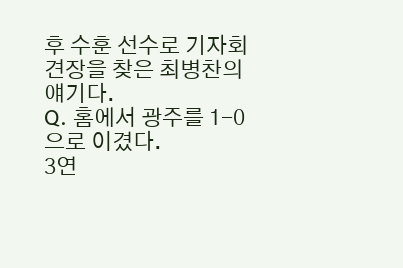후 수훈 선수로 기자회견장을 찾은 최병찬의 얘기다.
Q. 홈에서 광주를 1-0으로 이겼다.
3연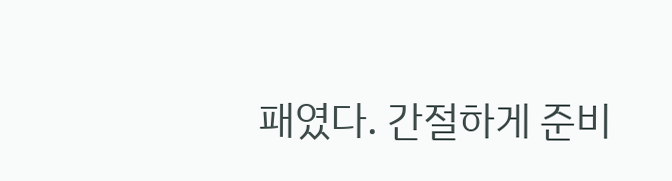패였다. 간절하게 준비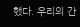했다. 우리의 간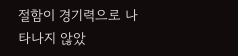절함이 경기력으로 나타나지 않았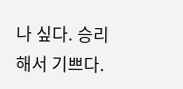나 싶다. 승리해서 기쁘다.